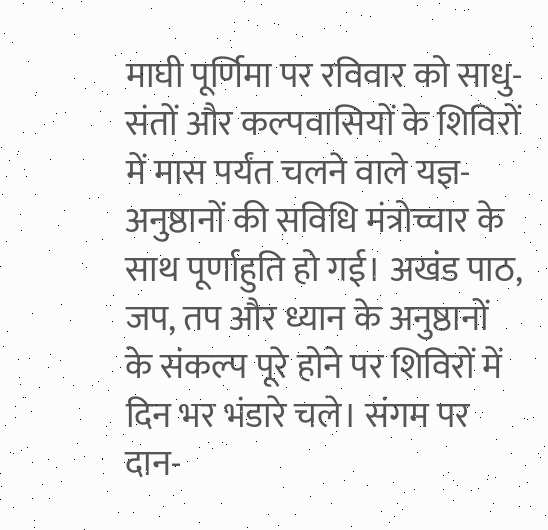माघी पूर्णिमा पर रविवार को साधु-संतों और कल्पवासियों के शिविरों में मास पर्यंत चलने वाले यज्ञ-अनुष्ठानों की सविधि मंत्रोच्चार के साथ पूर्णाहुति हो गई। अखंड पाठ, जप, तप और ध्यान के अनुष्ठानों के संकल्प पूरे होने पर शिविरों में दिन भर भंडारे चले। संगम पर दान-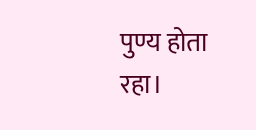पुण्य होता रहा।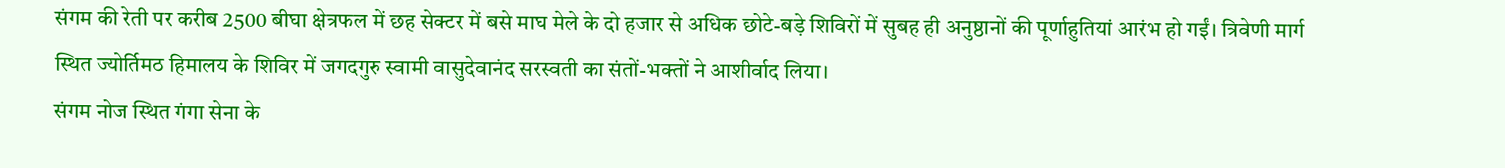संगम की रेती पर करीब 2500 बीघा क्षेत्रफल में छह सेक्टर में बसे माघ मेले के दो हजार से अधिक छोटे-बड़े शिविरों में सुबह ही अनुष्ठानों की पूर्णाहुतियां आरंभ हो गईं। त्रिवेणी मार्ग स्थित ज्योर्तिमठ हिमालय के शिविर में जगदगुरु स्वामी वासुदेवानंद सरस्वती का संतों-भक्तों ने आशीर्वाद लिया।
संगम नोज स्थित गंगा सेना के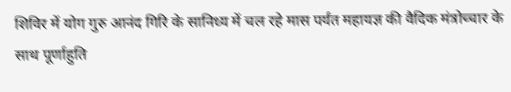शिविर में योग गुरु आनंद गिरि के सानिध्य में चल रहे मास पर्यंत महायज्ञ की वैदिक मंत्रोच्चार के साथ पूर्णाहुति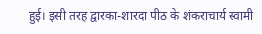हुई। इसी तरह द्वारका-शारदा पीठ के शंकराचार्य स्वामी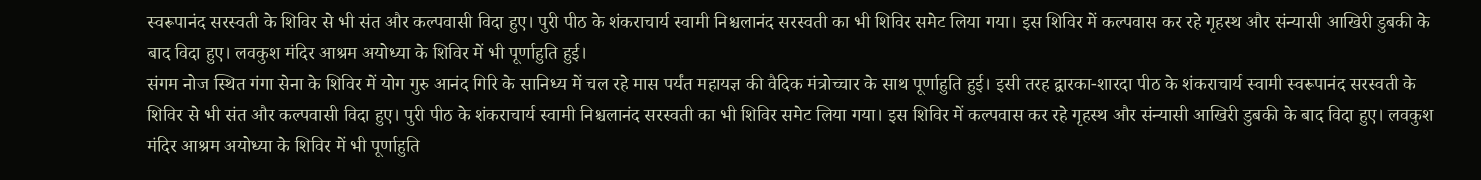स्वरूपानंद सरस्वती के शिविर से भी संत और कल्पवासी विदा हुए। पुरी पीठ के शंकराचार्य स्वामी निश्चलानंद सरस्वती का भी शिविर समेट लिया गया। इस शिविर में कल्पवास कर रहे गृहस्थ और संन्यासी आखिरी डुबकी के बाद विदा हुए। लवकुश मंदिर आश्रम अयोध्या के शिविर में भी पूर्णाहुति हुई।
संगम नोज स्थित गंगा सेना के शिविर में योग गुरु आनंद गिरि के सानिध्य में चल रहे मास पर्यंत महायज्ञ की वैदिक मंत्रोच्चार के साथ पूर्णाहुति हुई। इसी तरह द्वारका-शारदा पीठ के शंकराचार्य स्वामी स्वरूपानंद सरस्वती के शिविर से भी संत और कल्पवासी विदा हुए। पुरी पीठ के शंकराचार्य स्वामी निश्चलानंद सरस्वती का भी शिविर समेट लिया गया। इस शिविर में कल्पवास कर रहे गृहस्थ और संन्यासी आखिरी डुबकी के बाद विदा हुए। लवकुश मंदिर आश्रम अयोध्या के शिविर में भी पूर्णाहुति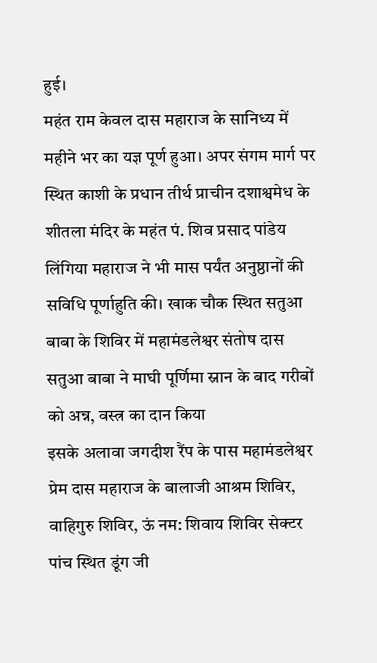हुई।
महंत राम केवल दास महाराज के सानिध्य में महीने भर का यज्ञ पूर्ण हुआ। अपर संगम मार्ग पर स्थित काशी के प्रधान तीर्थ प्राचीन दशाश्वमेध के शीतला मंदिर के महंत पं. शिव प्रसाद पांडेय लिंगिया महाराज ने भी मास पर्यंत अनुष्ठानों की सविधि पूर्णाहुति की। खाक चौक स्थित सतुआ बाबा के शिविर में महामंडलेश्वर संतोष दास सतुआ बाबा ने माघी पूर्णिमा स्नान के बाद गरीबों को अन्न, वस्त्र का दान किया
इसके अलावा जगदीश रैंप के पास महामंडलेश्वर प्रेम दास महाराज के बालाजी आश्रम शिविर, वाहिगुरु शिविर, ऊं नम: शिवाय शिविर सेक्टर पांच स्थित डूंग जी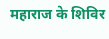महाराज के शिविर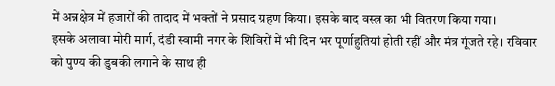में अन्नक्षेत्र में हजारों की तादाद में भक्तों ने प्रसाद ग्रहण किया। इसके बाद वस्त्र का भी वितरण किया गया।
इसके अलावा मोरी मार्ग, दंडी स्वामी नगर के शिविरों में भी दिन भर पूर्णाहुतियां होती रहीं और मंत्र गूंजते रहे। रविवार को पुण्य की डुबकी लगाने के साथ ही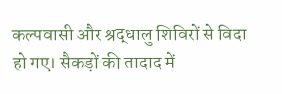कल्पवासी और श्रद्धालु शिविरों से विदा हो गए। सैकड़ों की तादाद में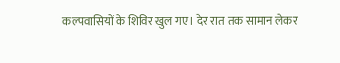कल्पवासियों के शिविर खुल गए। देर रात तक सामान लेकर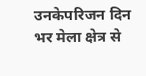उनकेपरिजन दिन भर मेला क्षेत्र से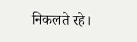निकलते रहे।